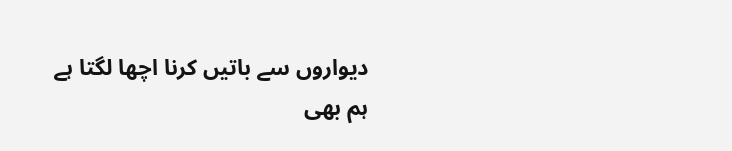دیواروں سے باتیں کرنا اچھا لگتا ہے
ہم بھی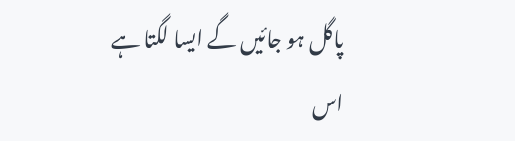پاگل ہو جائیں گے ایسا لگتا ہے
اس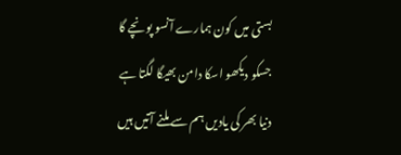بستی میں کون ہمارے آنسو پونچے گا
جسکو دیکھو اسکا دامن بھیگا لگتا ہے
دنیا بھر کی یادیں ہم سے ملنے آتیں ہیں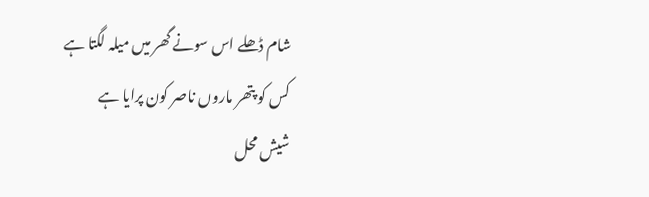شام ڈھلے اس سونے گھر میں میلہ لگتا ہے
کس کو پتھر ماروں ناصر کون پرایا ہے
شیش محل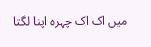میں اک اک چہرہ اپنا لگتا